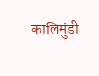कालिमुंडी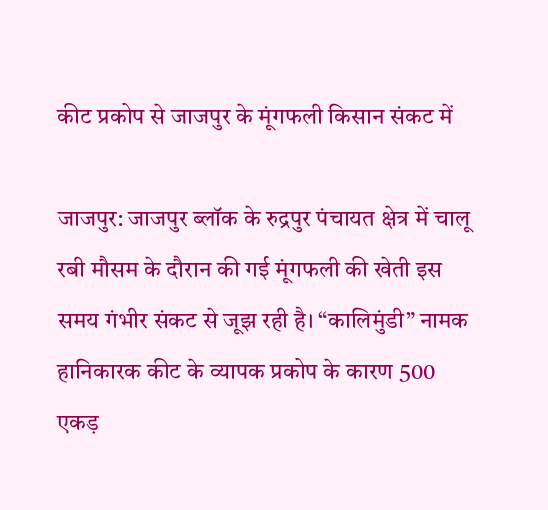कीट प्रकोप से जाजपुर के मूंगफली किसान संकट में

जाजपुर: जाजपुर ब्लॉक के रुद्रपुर पंचायत क्षेत्र में चालू रबी मौसम के दौरान की गई मूंगफली की खेती इस समय गंभीर संकट से जूझ रही है। “कालिमुंडी” नामक हानिकारक कीट के व्यापक प्रकोप के कारण 500 एकड़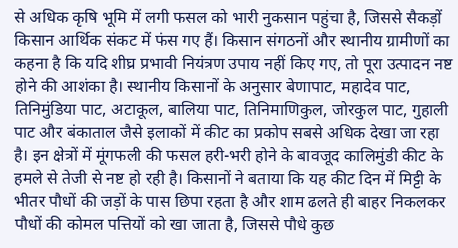से अधिक कृषि भूमि में लगी फसल को भारी नुकसान पहुंचा है, जिससे सैकड़ों किसान आर्थिक संकट में फंस गए हैं। किसान संगठनों और स्थानीय ग्रामीणों का कहना है कि यदि शीघ्र प्रभावी नियंत्रण उपाय नहीं किए गए, तो पूरा उत्पादन नष्ट होने की आशंका है। स्थानीय किसानों के अनुसार बेणापाट, महादेव पाट, तिनिमुंडिया पाट, अटाकूल, बालिया पाट, तिनिमाणिकुल, जोरकुल पाट, गुहाली पाट और बंकाताल जैसे इलाकों में कीट का प्रकोप सबसे अधिक देखा जा रहा है। इन क्षेत्रों में मूंगफली की फसल हरी-भरी होने के बावजूद कालिमुंडी कीट के हमले से तेजी से नष्ट हो रही है। किसानों ने बताया कि यह कीट दिन में मिट्टी के भीतर पौधों की जड़ों के पास छिपा रहता है और शाम ढलते ही बाहर निकलकर पौधों की कोमल पत्तियों को खा जाता है, जिससे पौधे कुछ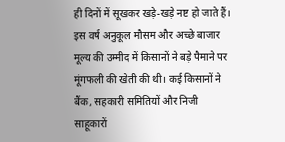ही दिनों में सूखकर खड़े-खड़े नष्ट हो जाते हैं। इस वर्ष अनुकूल मौसम और अच्छे बाजार मूल्य की उम्मीद में किसानों ने बड़े पैमाने पर मूंगफली की खेती की थी। कई किसानों ने बैंक, सहकारी समितियों और निजी साहूकारों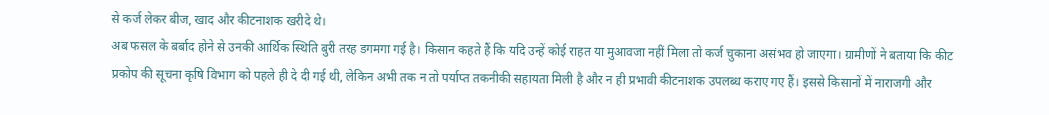से कर्ज लेकर बीज, खाद और कीटनाशक खरीदे थे।
अब फसल के बर्बाद होने से उनकी आर्थिक स्थिति बुरी तरह डगमगा गई है। किसान कहते हैं कि यदि उन्हें कोई राहत या मुआवजा नहीं मिला तो कर्ज चुकाना असंभव हो जाएगा। ग्रामीणों ने बताया कि कीट प्रकोप की सूचना कृषि विभाग को पहले ही दे दी गई थी, लेकिन अभी तक न तो पर्याप्त तकनीकी सहायता मिली है और न ही प्रभावी कीटनाशक उपलब्ध कराए गए हैं। इससे किसानों में नाराजगी और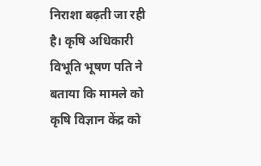निराशा बढ़ती जा रही है। कृषि अधिकारी विभूति भूषण पति ने बताया कि मामले को कृषि विज्ञान केंद्र को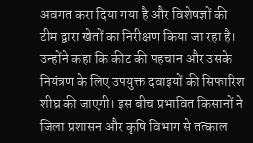अवगत करा दिया गया है और विशेषज्ञों की टीम द्वारा खेतों का निरीक्षण किया जा रहा है। उन्होंने कहा कि कीट की पहचान और उसके नियंत्रण के लिए उपयुक्त दवाइयों की सिफारिश शीघ्र की जाएगी। इस बीच प्रभावित किसानों ने जिला प्रशासन और कृषि विभाग से तत्काल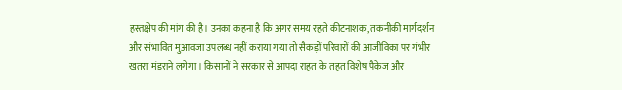हस्तक्षेप की मांग की है। उनका कहना है कि अगर समय रहते कीटनाशक, तकनीकी मार्गदर्शन और संभावित मुआवजा उपलब्ध नहीं कराया गया तो सैकड़ों परिवारों की आजीविका पर गंभीर खतरा मंडराने लगेगा। किसानों ने सरकार से आपदा राहत के तहत विशेष पैकेज और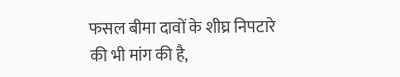फसल बीमा दावों के शीघ्र निपटारे की भी मांग की है,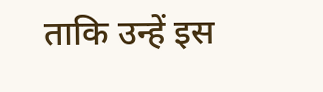ताकि उन्हें इस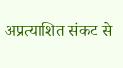अप्रत्याशित संकट से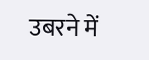उबरने में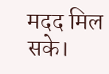मदद मिल सके।